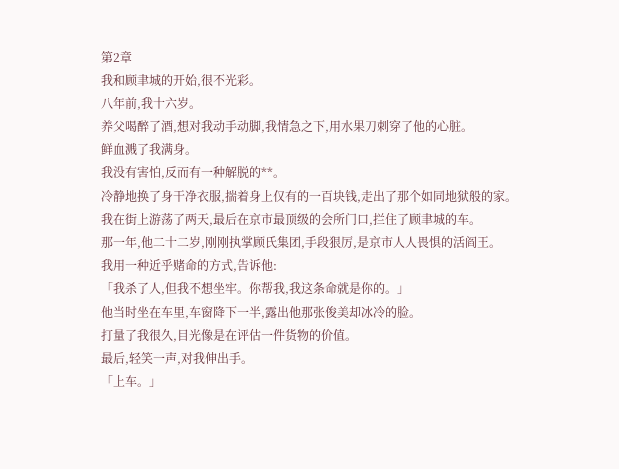第2章
我和顾聿城的开始,很不光彩。
八年前,我十六岁。
养父喝醉了酒,想对我动手动脚,我情急之下,用水果刀刺穿了他的心脏。
鲜血溅了我满身。
我没有害怕,反而有一种解脱的**。
冷静地换了身干净衣服,揣着身上仅有的一百块钱,走出了那个如同地狱般的家。
我在街上游荡了两天,最后在京市最顶级的会所门口,拦住了顾聿城的车。
那一年,他二十二岁,刚刚执掌顾氏集团,手段狠厉,是京市人人畏惧的活阎王。
我用一种近乎赌命的方式,告诉他:
「我杀了人,但我不想坐牢。你帮我,我这条命就是你的。」
他当时坐在车里,车窗降下一半,露出他那张俊美却冰冷的脸。
打量了我很久,目光像是在评估一件货物的价值。
最后,轻笑一声,对我伸出手。
「上车。」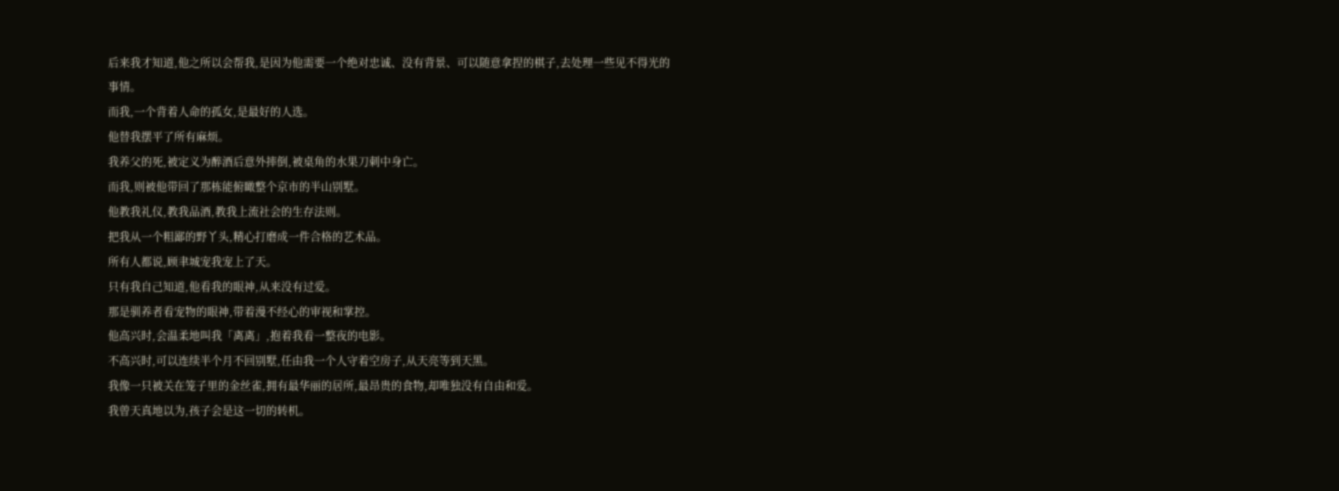后来我才知道,他之所以会帮我,是因为他需要一个绝对忠诚、没有背景、可以随意拿捏的棋子,去处理一些见不得光的事情。
而我,一个背着人命的孤女,是最好的人选。
他替我摆平了所有麻烦。
我养父的死,被定义为醉酒后意外摔倒,被桌角的水果刀刺中身亡。
而我,则被他带回了那栋能俯瞰整个京市的半山别墅。
他教我礼仪,教我品酒,教我上流社会的生存法则。
把我从一个粗鄙的野丫头,精心打磨成一件合格的艺术品。
所有人都说,顾聿城宠我宠上了天。
只有我自己知道,他看我的眼神,从来没有过爱。
那是驯养者看宠物的眼神,带着漫不经心的审视和掌控。
他高兴时,会温柔地叫我「离离」,抱着我看一整夜的电影。
不高兴时,可以连续半个月不回别墅,任由我一个人守着空房子,从天亮等到天黑。
我像一只被关在笼子里的金丝雀,拥有最华丽的居所,最昂贵的食物,却唯独没有自由和爱。
我曾天真地以为,孩子会是这一切的转机。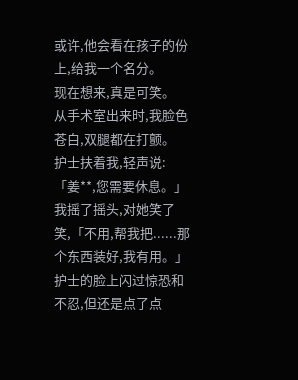或许,他会看在孩子的份上,给我一个名分。
现在想来,真是可笑。
从手术室出来时,我脸色苍白,双腿都在打颤。
护士扶着我,轻声说:「姜**,您需要休息。」
我摇了摇头,对她笑了笑,「不用,帮我把......那个东西装好,我有用。」
护士的脸上闪过惊恐和不忍,但还是点了点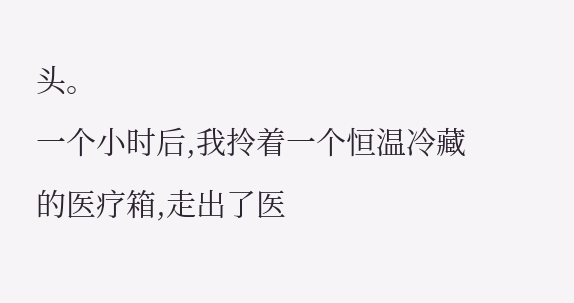头。
一个小时后,我拎着一个恒温冷藏的医疗箱,走出了医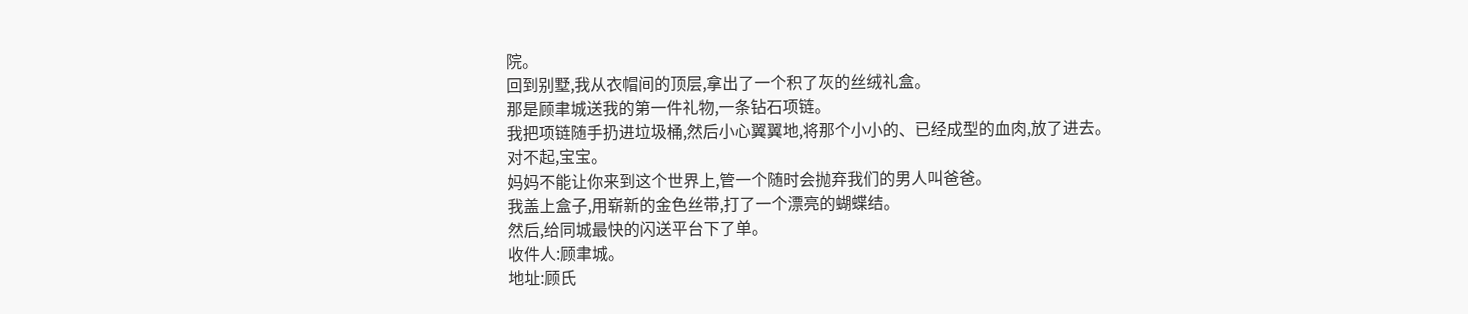院。
回到别墅,我从衣帽间的顶层,拿出了一个积了灰的丝绒礼盒。
那是顾聿城送我的第一件礼物,一条钻石项链。
我把项链随手扔进垃圾桶,然后小心翼翼地,将那个小小的、已经成型的血肉,放了进去。
对不起,宝宝。
妈妈不能让你来到这个世界上,管一个随时会抛弃我们的男人叫爸爸。
我盖上盒子,用崭新的金色丝带,打了一个漂亮的蝴蝶结。
然后,给同城最快的闪送平台下了单。
收件人:顾聿城。
地址:顾氏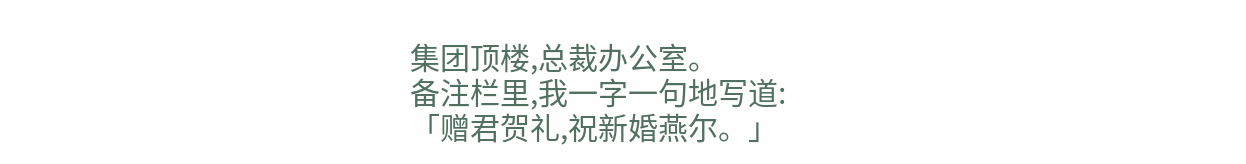集团顶楼,总裁办公室。
备注栏里,我一字一句地写道:
「赠君贺礼,祝新婚燕尔。」